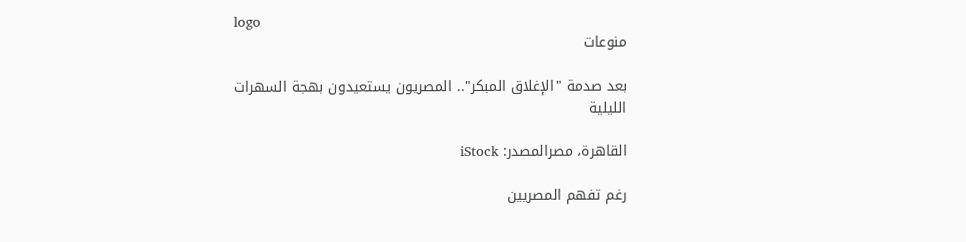logo
منوعات

بعد صدمة "الإغلاق المبكر".. المصريون يستعيدون بهجة السهرات الليلية

القاهرة، مصرالمصدر: iStock

رغم تفهم المصريين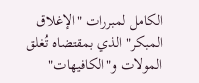الكامل لمبررات "الإغلاق المبكر" الذي بمقتضاه تُغلق المولات و"الكافيهات"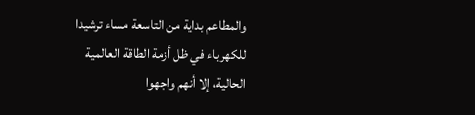والمطاعم بداية من التاسعة مساء ترشيدا للكهرباء في ظل أزمة الطاقة العالمية الحالية، إلا أنهم واجهوا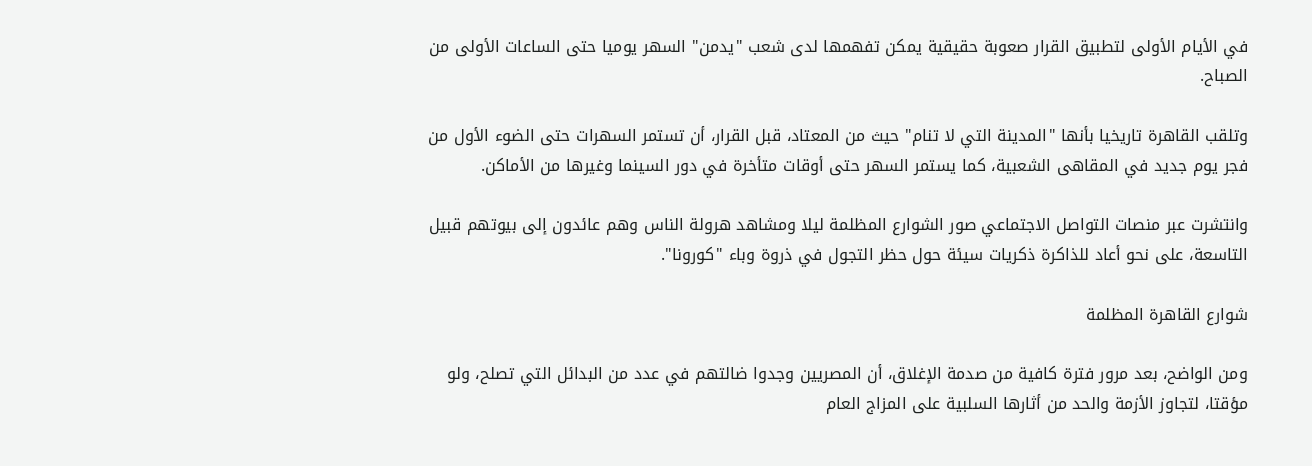في الأيام الأولى لتطبيق القرار صعوبة حقيقية يمكن تفهمها لدى شعب "يدمن" السهر يوميا حتى الساعات الأولى من الصباح.

وتلقب القاهرة تاريخيا بأنها "المدينة التي لا تنام" حيث من المعتاد، قبل القرار، أن تستمر السهرات حتى الضوء الأول من فجر يوم جديد في المقاهى الشعبية، كما يستمر السهر حتى أوقات متأخرة في دور السينما وغيرها من الأماكن.

وانتشرت عبر منصات التواصل الاجتماعي صور الشوارع المظلمة ليلا ومشاهد هرولة الناس وهم عائدون إلى بيوتهم قبيل التاسعة، على نحو أعاد للذاكرة ذكريات سيئة حول حظر التجول في ذروة وباء "كورونا".

شوارع القاهرة المظلمة

ومن الواضح، بعد مرور فترة كافية من صدمة الإغلاق، أن المصريين وجدوا ضالتهم في عدد من البدائل التي تصلح، ولو مؤقتا، لتجاوز الأزمة والحد من أثارها السلبية على المزاج العام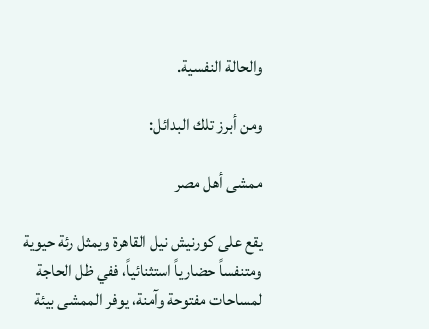والحالة النفسية.

ومن أبرز تلك البدائل:

ممشى أهل مصر

يقع على كورنيش نيل القاهرة ويمثل رئة حيوية ومتنفساً حضارياً استثنائياً، ففي ظل الحاجة لمساحات مفتوحة وآمنة، يوفر الممشى بيئة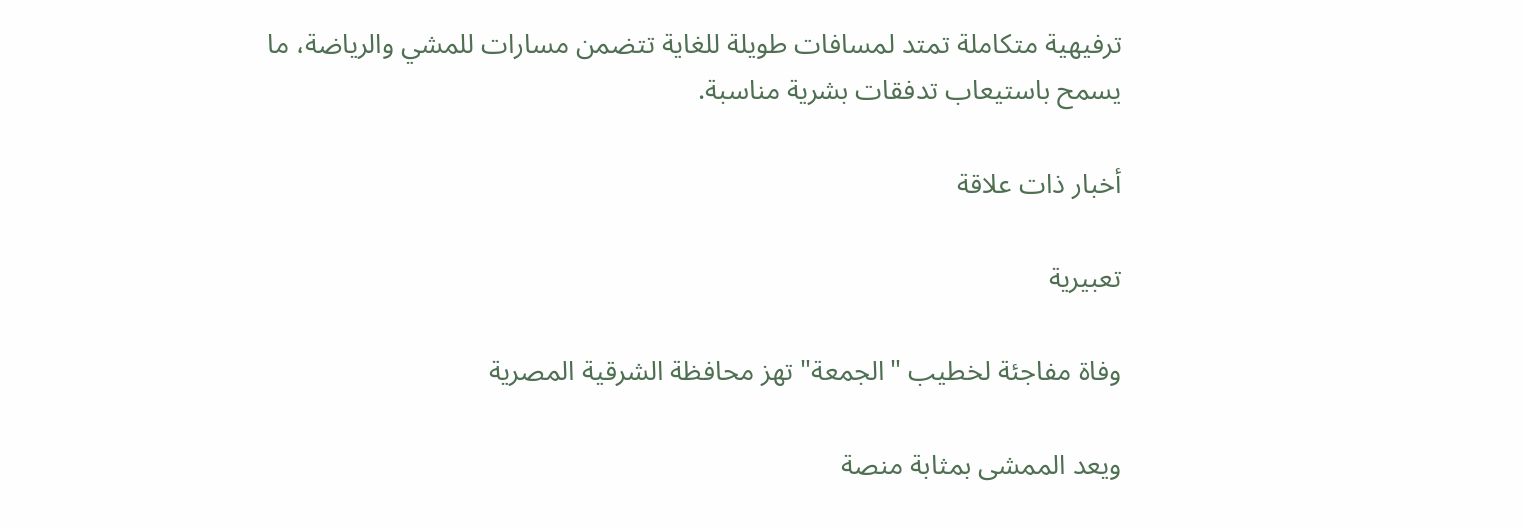ترفيهية متكاملة تمتد لمسافات طويلة للغاية تتضمن مسارات للمشي والرياضة، ما يسمح باستيعاب تدفقات بشرية مناسبة.

أخبار ذات علاقة

تعبيرية

وفاة مفاجئة لخطيب "الجمعة" تهز محافظة الشرقية المصرية

ويعد الممشى بمثابة منصة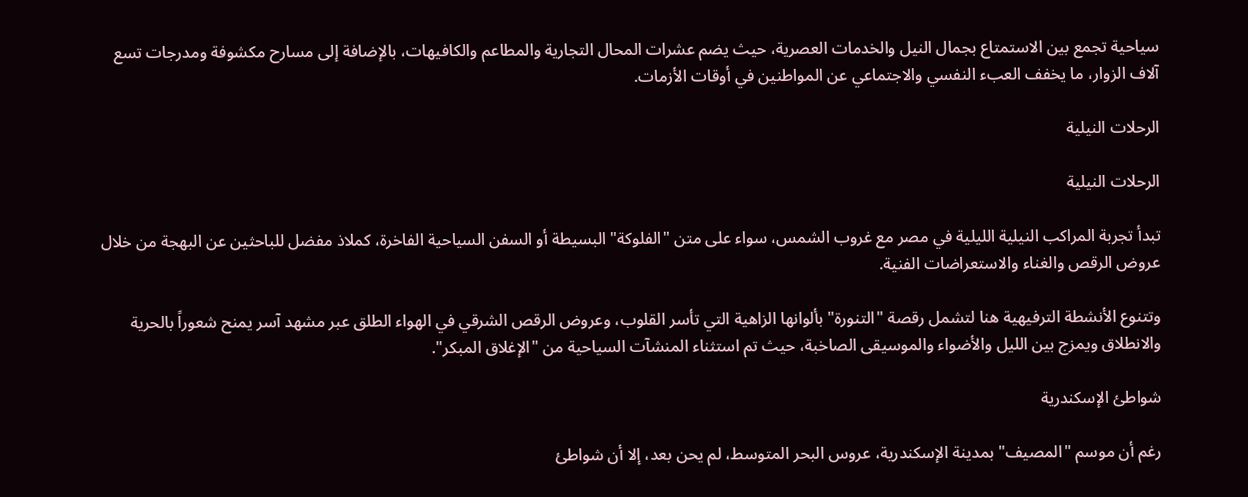سياحية تجمع بين الاستمتاع بجمال النيل والخدمات العصرية، حيث يضم عشرات المحال التجارية والمطاعم والكافيهات، بالإضافة إلى مسارح مكشوفة ومدرجات تسع آلاف الزوار، ما يخفف العبء النفسي والاجتماعي عن المواطنين في أوقات الأزمات.

الرحلات النيلية

الرحلات النيلية

تبدأ تجربة المراكب النيلية الليلية في مصر مع غروب الشمس، سواء على متن "الفلوكة" البسيطة أو السفن السياحية الفاخرة، كملاذ مفضل للباحثين عن البهجة من خلال عروض الرقص والغناء والاستعراضات الفنية.

وتتنوع الأنشطة الترفيهية هنا لتشمل رقصة "التنورة" بألوانها الزاهية التي تأسر القلوب، وعروض الرقص الشرقي في الهواء الطلق عبر مشهد آسر يمنح شعوراً بالحرية والانطلاق ويمزج بين الليل والأضواء والموسيقى الصاخبة، حيث تم استثناء المنشآت السياحية من "الإغلاق المبكر".

شواطئ الإسكندرية

رغم أن موسم "المصيف" بمدينة الإسكندرية، عروس البحر المتوسط، لم يحن بعد، إلا أن شواطئ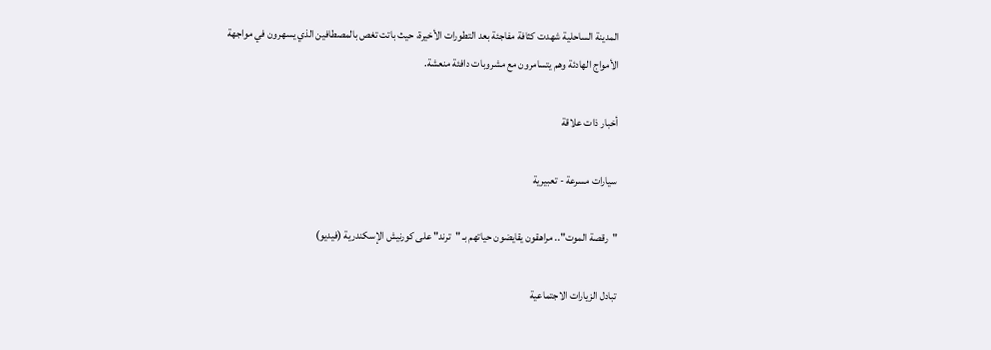المدينة الساحلية شهدت كثافة مفاجئة بعد التطورات الأخيرة، حيث باتت تغص بالمصطافين الذي يسهرون في مواجهة الأمواج الهادئة وهم يتسامرون مع مشروبات دافئة منعشة.

أخبار ذات علاقة

سيارات مسرعة - تعبيرية

"رقصة الموت".. مراهقون يقايضون حياتهم بـ "ترند" على كورنيش الإسكندرية (فيديو)

تبادل الزيارات الاجتماعية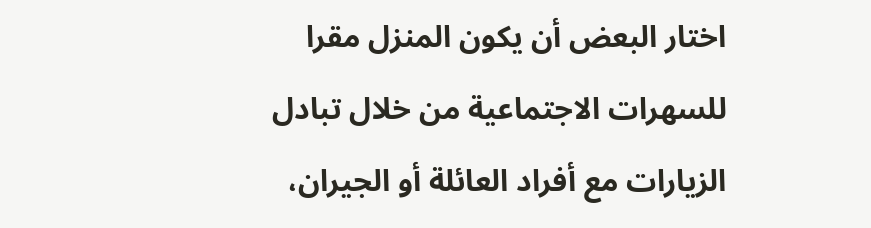اختار البعض أن يكون المنزل مقرا للسهرات الاجتماعية من خلال تبادل الزيارات مع أفراد العائلة أو الجيران،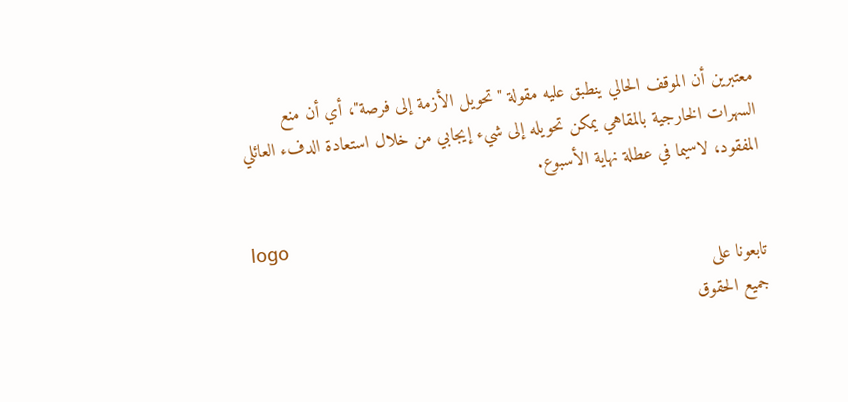معتبرين أن الموقف الحالي ينطبق عليه مقولة "تحويل الأزمة إلى فرصة"، أي أن منع السهرات الخارجية بالمقاهي يمكن تحويله إلى شيء إيجابي من خلال استعادة الدفء العائلي المفقود، لاسيما في عطلة نهاية الأسبوع.

logo
تابعونا على
جميع الحقوق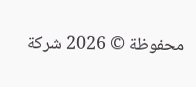محفوظة © 2026 شركة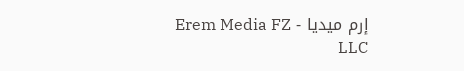إرم ميديا - Erem Media FZ LLC